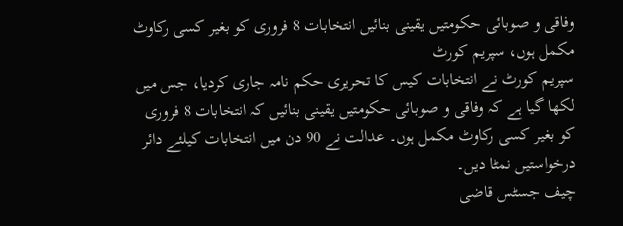وفاقی و صوبائی حکومتیں یقینی بنائیں انتخابات 8 فروری کو بغیر کسی رکاوٹ مکمل ہوں، سپریم کورٹ
سپریم کورٹ نے انتخابات کیس کا تحریری حکم نامہ جاری کردیا، جس میں لکھا گیا ہے کہ وفاقی و صوبائی حکومتیں یقینی بنائیں کہ انتخابات 8 فروری کو بغیر کسی رکاوٹ مکمل ہوں۔ عدالت نے 90 دن میں انتخابات کیلئے دائر درخواستیں نمٹا دیں۔
چیف جسٹس قاضی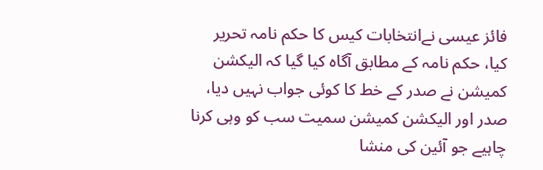فائز عیسی نےانتخابات کیس کا حکم نامہ تحریر کیا، حکم نامہ کے مطابق آگاہ کیا گیا کہ الیکشن کمیشن نے صدر کے خط کا کوئی جواب نہیں دیا، صدر اور الیکشن کمیشن سمیت سب کو وہی کرنا چاہیے جو آئین کی منشا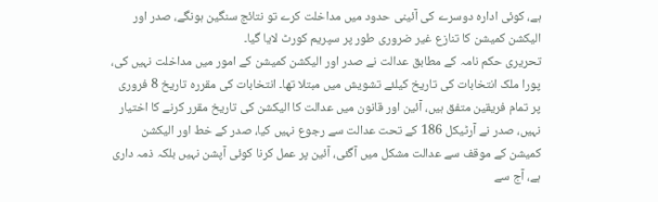ہے، کوئی ادارہ دوسرے کی آئینی حدود میں مداخلت کرے تو نتائج سنگین ہونگے، صدر اور الیکشن کمیشن کا تنازع غیر ضروری طور پر سپریم کورٹ لایا گیا۔
تحریری حکم نامہ کے مطابق عدالت نے صدر اور الیکشن کمیشن کے امور میں مداخلت نہیں کی، پورا ملک انتخابات کی تاریخ کیلئے تشویش میں مبتلا تھا۔ انتخابات کی مقررہ تاریخ 8 فروری پر تمام فریقین متفق ہیں، آئین اور قانون میں عدالت کا الیکشن کی تاریخ مقرر کرنے کا اختیار نہیں، صدر نے آرٹیکل 186 کے تحت عدالت سے رجوع نہیں کیا، صدر کے خط اور الیکشن کمیشن کے موقف سے عدالت مشکل میں آگئی، آئین پر عمل کرنا کوئی آپشن نہیں بلکہ ذمہ داری ہے، آج سے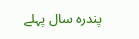پندرہ سال پہلے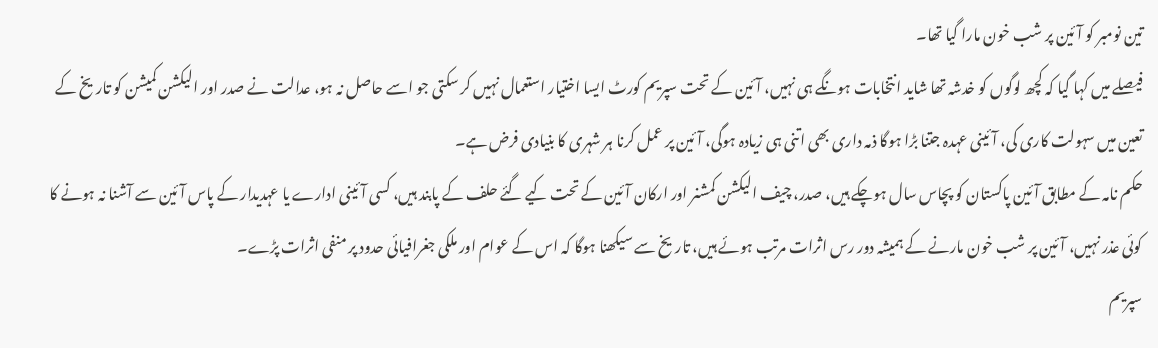تین نومبر کو آئین پر شب خون مارا گیا تھا۔
فیصلے میں کہا گیا کہ کچھ لوگوں کو خدشہ تھا شاید انتخابات ہونگے ہی نہیں، آئین کے تحت سپریم کورٹ ایسا اختیار استعمال نہیں کر سکتی جو اسے حاصل نہ ہو، عدالت نے صدر اور الیکشن کمیشن کو تاریخ کے تعین میں سہولت کاری کی، آئینی عہدہ جتنا بڑا ہوگا ذمہ داری بھی اتنی ہی زیادہ ہوگی، آئین پر عمل کرنا ہر شہری کا بنیادی فرض ہے۔
حکم نامہ کے مطابق آئین پاکستان کو پچاس سال ہوچکے ہیں، صدر، چیف الیکشن کمشنر اور ارکان آئین کے تحت کیے گئے حلف کے پابند ہیں، کسی آئینی ادارے یا عہدیدار کے پاس آئین سے آشنا نہ ہونے کا کوئی عذر نہیں، آئین پر شب خون مارنے کے ہمیشہ دور رس اثرات مرتب ہوئے ہیں، تاریخ سے سیکھنا ہوگا کہ اس کے عوام اور ملکی جغرافیائی حدود پر منفی اثرات پڑے۔
سپریم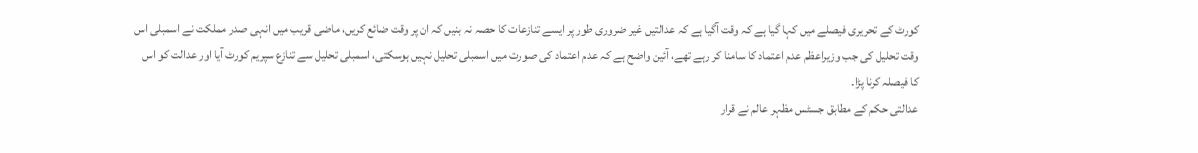کورٹ کے تحریری فیصلے میں کہا گیا ہے کہ وقت آگیا ہے کہ عدالتیں غیر ضروری طور پر ایسے تنازعات کا حصہ نہ بنیں کہ ان پر وقت ضائع کریں، ماضی قریب میں انہی صدر مملکت نے اسمبلی اس وقت تحلیل کی جب وزیراعظم عدم اعتماد کا سامنا کر رہے تھے، آئین واضح ہے کہ عدم اعتماد کی صورت میں اسمبلی تحلیل نہیں ہوسکتی، اسمبلی تحلیل سے تنازع سپریم کورٹ آیا اور عدالت کو اس کا فیصلہ کرنا پڑا۔
عدالتی حکم کے مطابق جسٹس مظہر عالم نے قرار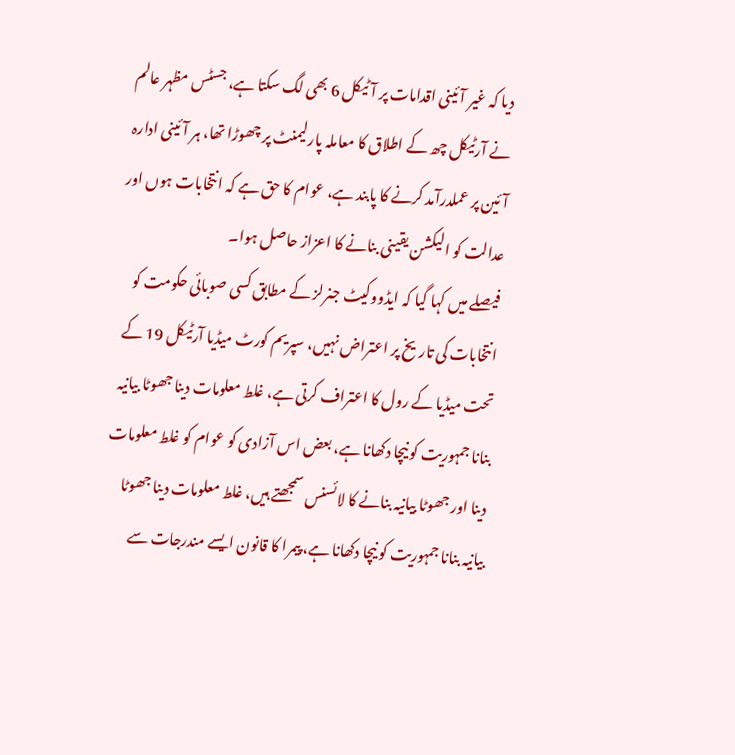دیا کہ غیر آئینی اقدامات پر آٹیکل 6 بھی لگ سکتا ہے، جسٹس مظہر عالم نے آرٹیکل چھ کے اطلاق کا معاملہ پارلیمنٹ پر چھوڑا تھا، ہر آئینی ادارہ آئین پر عملدرآمد کرنے کا پابند ہے، عوام کا حق ہے کہ انتخابات ہوں اور عدالت کو الیکشن یقینی بنانے کا اعزاز حاصل ہوا۔
فیصلے میں کہا گیا کہ ایڈووکیٹ جنرلز کے مطابق کسی صوبائی حکومت کو انتخابات کی تاریخ پر اعتراض نہیں، سپریم کورٹ میڈیا آرٹیکل 19 کے تحت میڈیا کے رول کا اعتراف کرتی ہے، غلط معلومات دینا جھوٹا بیانیہ بنانا جمہوریت کو نیچا دکھانا ہے، بعض اس آزادی کو عوام کو غلط معلومات دینا اور جھوٹا بیانیہ بنانے کا لائسنس سمجھتے ہیں، غلط معلومات دینا جھوٹا بیانیہ بنانا جمہوریت کو نیچا دکھانا ہے، پیمرا کا قانون ایسے مندرجات سے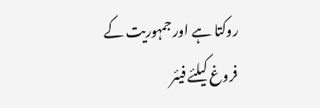روکتا ہے اور جمہوریت کے فروغ کیلئے فیئر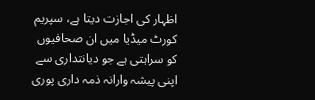اظہار کی اجازت دیتا ہے، سپریم کورٹ میڈیا میں ان صحافیوں کو سراہتی ہے جو دیانتداری سے اپنی پیشہ وارانہ ذمہ داری پوری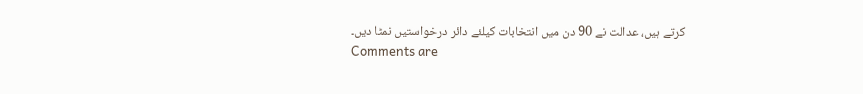کرتے ہیں، عدالت نے 90 دن میں انتخابات کیلئے دائر درخواستیں نمٹا دیں۔
Comments are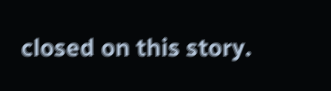closed on this story.